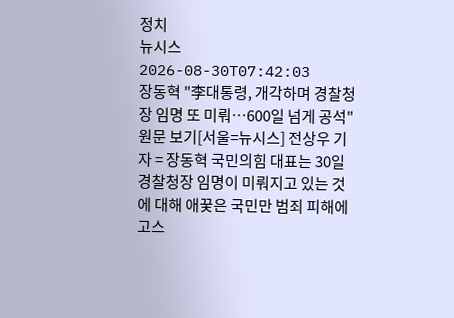정치
뉴시스
2026-08-30T07:42:03
장동혁 "李대통령, 개각하며 경찰청장 임명 또 미뤄…600일 넘게 공석"
원문 보기[서울=뉴시스] 전상우 기자 = 장동혁 국민의힘 대표는 30일 경찰청장 임명이 미뤄지고 있는 것에 대해 애꿎은 국민만 범죄 피해에 고스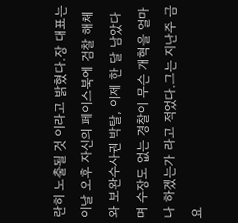란히 노출될 것 이라고 밝혔다.장 대표는 이날 오후 자신의 페이스북에 검찰 해체와 보완수사권 박탈, 이제 한 달 남았다 며 수장도 없는 경찰이 무슨 개혁을 얼마나 하겠는가 라고 적었다.그는 지난주 금요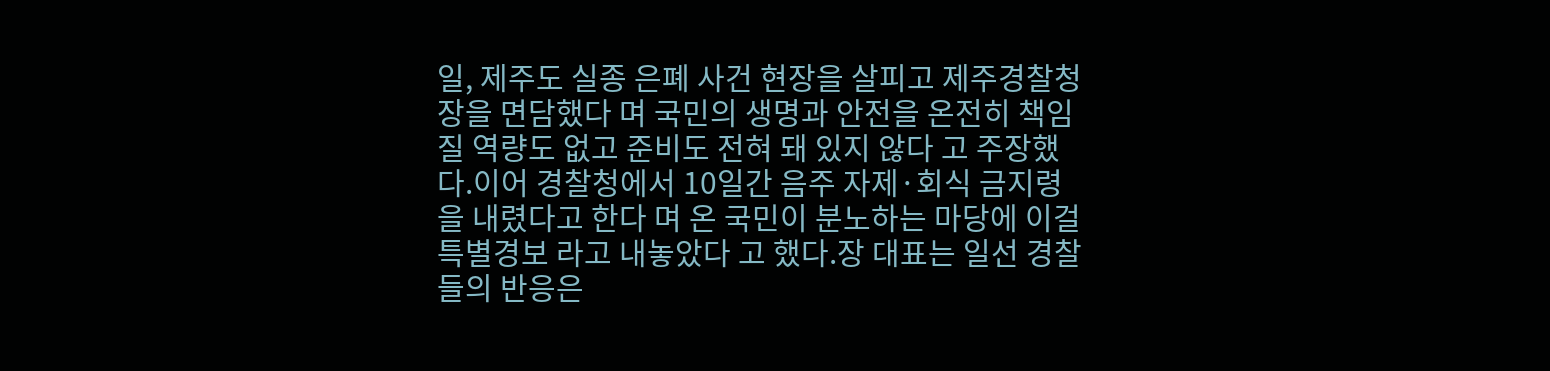일, 제주도 실종 은폐 사건 현장을 살피고 제주경찰청장을 면담했다 며 국민의 생명과 안전을 온전히 책임질 역량도 없고 준비도 전혀 돼 있지 않다 고 주장했다.이어 경찰청에서 10일간 음주 자제·회식 금지령 을 내렸다고 한다 며 온 국민이 분노하는 마당에 이걸 특별경보 라고 내놓았다 고 했다.장 대표는 일선 경찰들의 반응은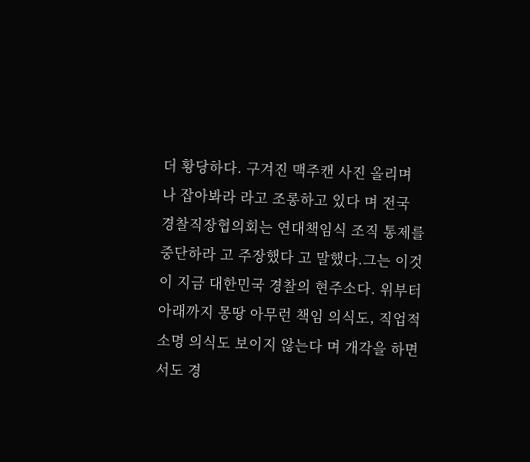더 황당하다. 구겨진 맥주캔 사진 올리며 나 잡아봐라 라고 조롱하고 있다 며 전국 경찰직장협의회는 연대책임식 조직 통제를 중단하라 고 주장했다 고 말했다.그는 이것이 지금 대한민국 경찰의 현주소다. 위부터 아래까지 몽땅 아무런 책임 의식도, 직업적 소명 의식도 보이지 않는다 며 개각을 하면서도 경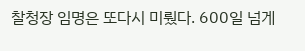찰청장 임명은 또다시 미뤘다. 600일 넘게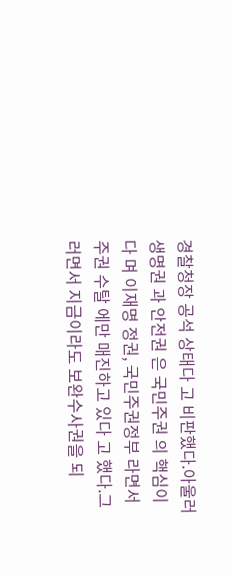경찰청장 공석 상태다 고 비판했다.아울러 생명권 과 안전권 은 국민주권 의 핵심이다 며 이재명 정권, 국민주권정부 라면서 주권 수탈 에만 매진하고 있다 고 했다.그러면서 지금이라도 보완수사권을 되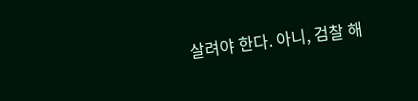살려야 한다. 아니, 검찰 해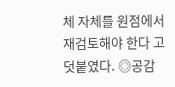체 자체를 원점에서 재검토해야 한다 고 덧붙였다. ◎공감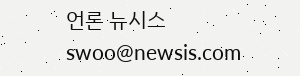언론 뉴시스 swoo@newsis.com